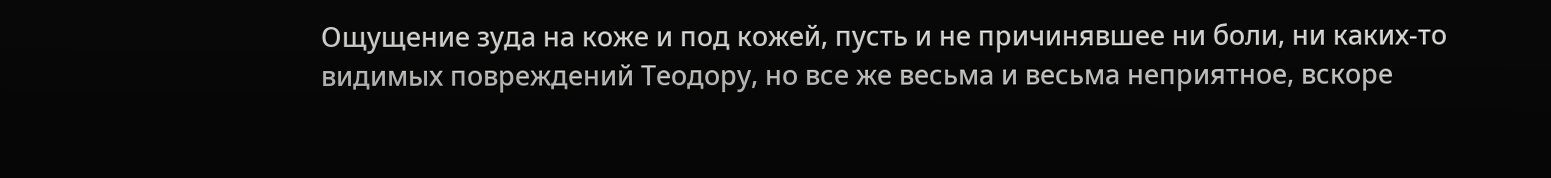Ощущение зуда на коже и под кожей, пусть и не причинявшее ни боли, ни каких-то видимых повреждений Теодору, но все же весьма и весьма неприятное, вскоре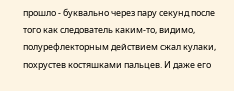прошло - буквально через пару секунд после того как следователь каким-то, видимо, полурефлекторным действием сжал кулаки, похрустев костяшками пальцев. И даже его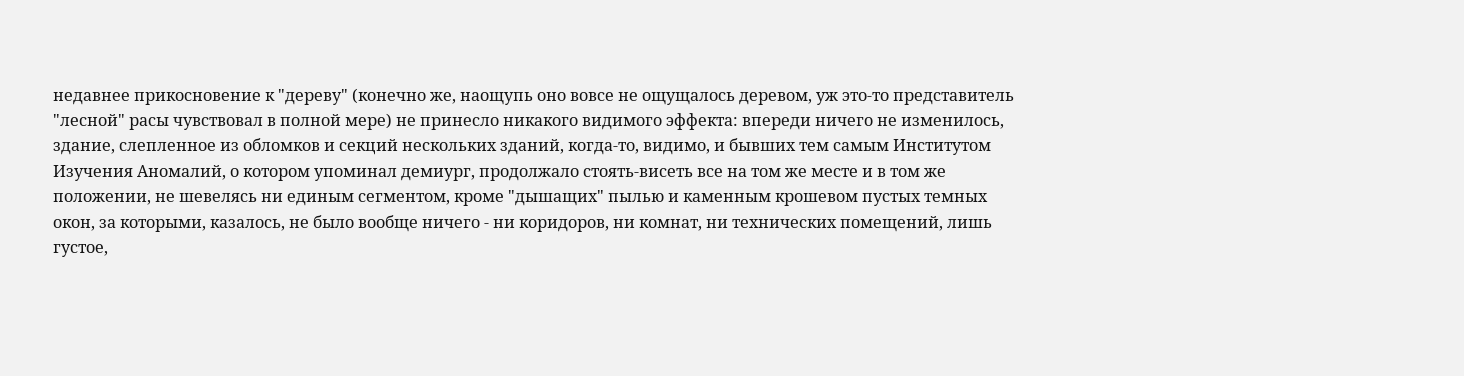недавнее прикосновение к "дереву" (конечно же, наощупь оно вовсе не ощущалось деревом, уж это-то представитель "лесной" расы чувствовал в полной мере) не принесло никакого видимого эффекта: впереди ничего не изменилось, здание, слепленное из обломков и секций нескольких зданий, когда-то, видимо, и бывших тем самым Институтом Изучения Аномалий, о котором упоминал демиург, продолжало стоять-висеть все на том же месте и в том же положении, не шевелясь ни единым сегментом, кроме "дышащих" пылью и каменным крошевом пустых темных окон, за которыми, казалось, не было вообще ничего - ни коридоров, ни комнат, ни технических помещений, лишь густое,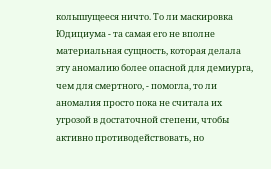колышущееся ничто. То ли маскировка Юдициума - та самая его не вполне материальная сущность, которая делала эту аномалию более опасной для демиурга, чем для смертного, - помогла, то ли аномалия просто пока не считала их угрозой в достаточной степени, чтобы активно противодействовать, но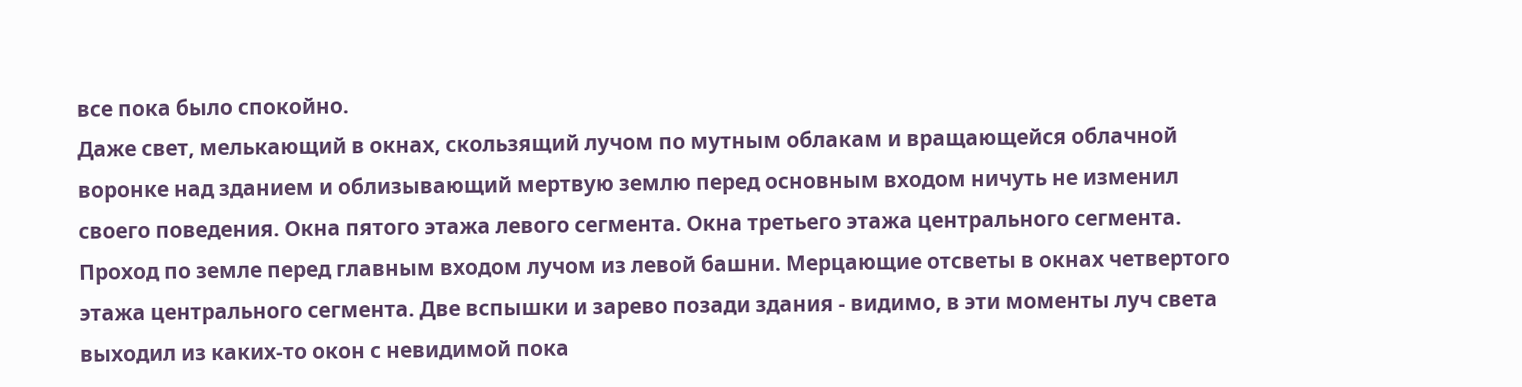все пока было спокойно.
Даже свет, мелькающий в окнах, скользящий лучом по мутным облакам и вращающейся облачной воронке над зданием и облизывающий мертвую землю перед основным входом ничуть не изменил своего поведения. Окна пятого этажа левого сегмента. Окна третьего этажа центрального сегмента. Проход по земле перед главным входом лучом из левой башни. Мерцающие отсветы в окнах четвертого этажа центрального сегмента. Две вспышки и зарево позади здания - видимо, в эти моменты луч света выходил из каких-то окон с невидимой пока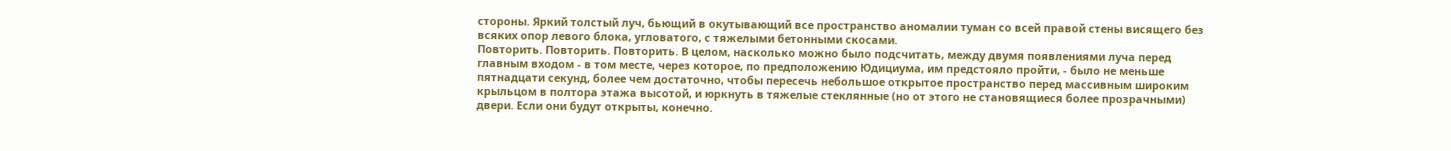стороны. Яркий толстый луч, бьющий в окутывающий все пространство аномалии туман со всей правой стены висящего без всяких опор левого блока, угловатого, с тяжелыми бетонными скосами.
Повторить. Повторить. Повторить. В целом, насколько можно было подсчитать, между двумя появлениями луча перед главным входом - в том месте, через которое, по предположению Юдициума, им предстояло пройти, - было не меньше пятнадцати секунд, более чем достаточно, чтобы пересечь небольшое открытое пространство перед массивным широким крыльцом в полтора этажа высотой, и юркнуть в тяжелые стеклянные (но от этого не становящиеся более прозрачными) двери. Если они будут открыты, конечно.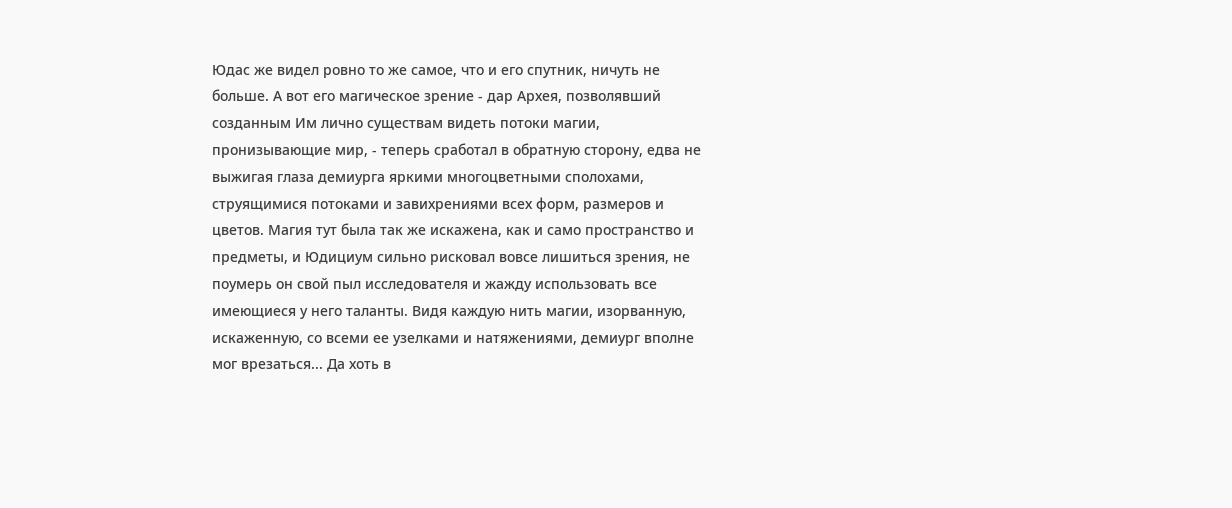Юдас же видел ровно то же самое, что и его спутник, ничуть не больше. А вот его магическое зрение - дар Архея, позволявший созданным Им лично существам видеть потоки магии, пронизывающие мир, - теперь сработал в обратную сторону, едва не выжигая глаза демиурга яркими многоцветными сполохами, струящимися потоками и завихрениями всех форм, размеров и цветов. Магия тут была так же искажена, как и само пространство и предметы, и Юдициум сильно рисковал вовсе лишиться зрения, не поумерь он свой пыл исследователя и жажду использовать все имеющиеся у него таланты. Видя каждую нить магии, изорванную, искаженную, со всеми ее узелками и натяжениями, демиург вполне мог врезаться... Да хоть в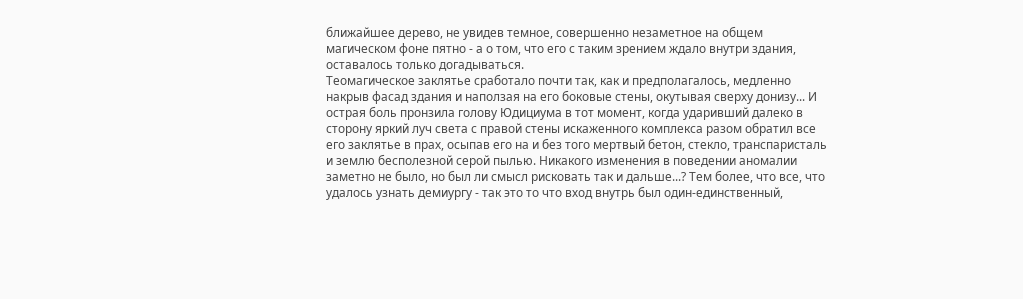ближайшее дерево, не увидев темное, совершенно незаметное на общем магическом фоне пятно - а о том, что его с таким зрением ждало внутри здания, оставалось только догадываться.
Теомагическое заклятье сработало почти так, как и предполагалось, медленно накрыв фасад здания и наползая на его боковые стены, окутывая сверху донизу... И острая боль пронзила голову Юдициума в тот момент, когда ударивший далеко в сторону яркий луч света с правой стены искаженного комплекса разом обратил все его заклятье в прах, осыпав его на и без того мертвый бетон, стекло, транспаристаль и землю бесполезной серой пылью. Никакого изменения в поведении аномалии заметно не было, но был ли смысл рисковать так и дальше...? Тем более, что все, что удалось узнать демиургу - так это то что вход внутрь был один-единственный,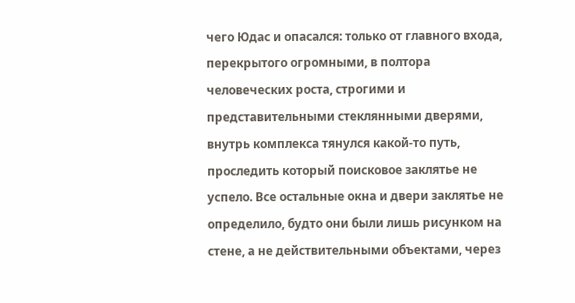чего Юдас и опасался: только от главного входа, перекрытого огромными, в полтора человеческих роста, строгими и представительными стеклянными дверями, внутрь комплекса тянулся какой-то путь, проследить который поисковое заклятье не успело. Все остальные окна и двери заклятье не определило, будто они были лишь рисунком на стене, а не действительными объектами, через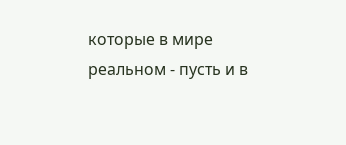которые в мире реальном - пусть и в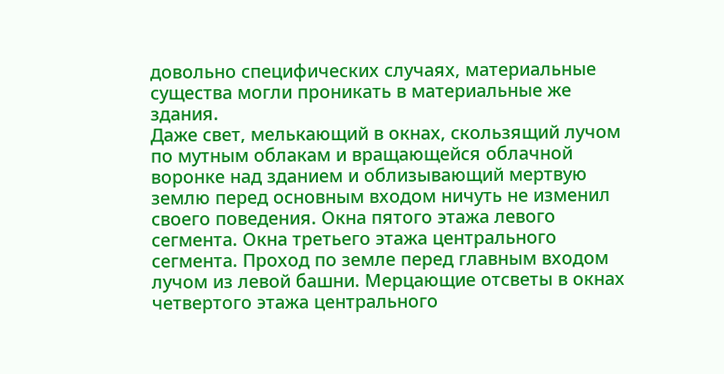довольно специфических случаях, материальные существа могли проникать в материальные же здания.
Даже свет, мелькающий в окнах, скользящий лучом по мутным облакам и вращающейся облачной воронке над зданием и облизывающий мертвую землю перед основным входом ничуть не изменил своего поведения. Окна пятого этажа левого сегмента. Окна третьего этажа центрального сегмента. Проход по земле перед главным входом лучом из левой башни. Мерцающие отсветы в окнах четвертого этажа центрального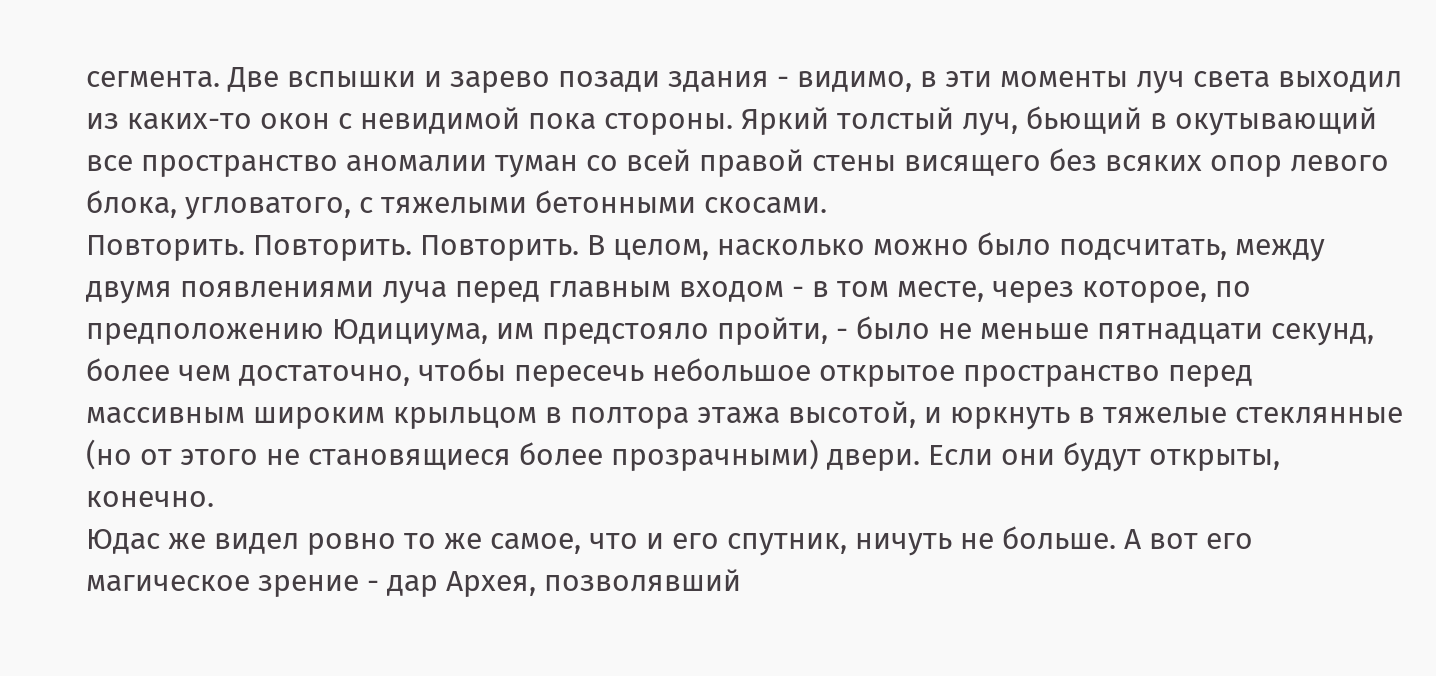сегмента. Две вспышки и зарево позади здания - видимо, в эти моменты луч света выходил из каких-то окон с невидимой пока стороны. Яркий толстый луч, бьющий в окутывающий все пространство аномалии туман со всей правой стены висящего без всяких опор левого блока, угловатого, с тяжелыми бетонными скосами.
Повторить. Повторить. Повторить. В целом, насколько можно было подсчитать, между двумя появлениями луча перед главным входом - в том месте, через которое, по предположению Юдициума, им предстояло пройти, - было не меньше пятнадцати секунд, более чем достаточно, чтобы пересечь небольшое открытое пространство перед массивным широким крыльцом в полтора этажа высотой, и юркнуть в тяжелые стеклянные (но от этого не становящиеся более прозрачными) двери. Если они будут открыты, конечно.
Юдас же видел ровно то же самое, что и его спутник, ничуть не больше. А вот его магическое зрение - дар Архея, позволявший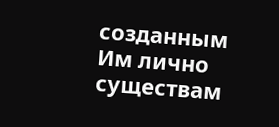созданным Им лично существам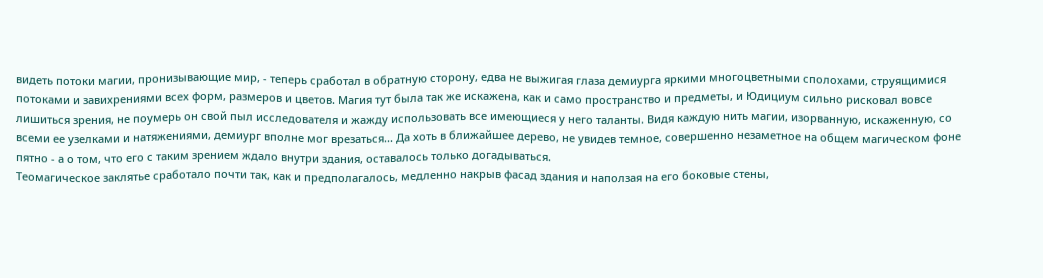видеть потоки магии, пронизывающие мир, - теперь сработал в обратную сторону, едва не выжигая глаза демиурга яркими многоцветными сполохами, струящимися потоками и завихрениями всех форм, размеров и цветов. Магия тут была так же искажена, как и само пространство и предметы, и Юдициум сильно рисковал вовсе лишиться зрения, не поумерь он свой пыл исследователя и жажду использовать все имеющиеся у него таланты. Видя каждую нить магии, изорванную, искаженную, со всеми ее узелками и натяжениями, демиург вполне мог врезаться... Да хоть в ближайшее дерево, не увидев темное, совершенно незаметное на общем магическом фоне пятно - а о том, что его с таким зрением ждало внутри здания, оставалось только догадываться.
Теомагическое заклятье сработало почти так, как и предполагалось, медленно накрыв фасад здания и наползая на его боковые стены,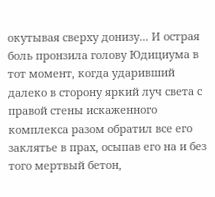окутывая сверху донизу... И острая боль пронзила голову Юдициума в тот момент, когда ударивший далеко в сторону яркий луч света с правой стены искаженного комплекса разом обратил все его заклятье в прах, осыпав его на и без того мертвый бетон,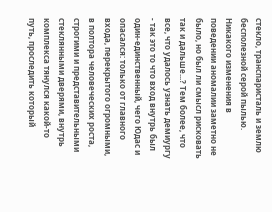стекло, транспаристаль и землю бесполезной серой пылью. Никакого изменения в поведении аномалии заметно не было, но был ли смысл рисковать так и дальше...? Тем более, что все, что удалось узнать демиургу - так это то что вход внутрь был один-единственный, чего Юдас и опасался: только от главного входа, перекрытого огромными, в полтора человеческих роста, строгими и представительными стеклянными дверями, внутрь комплекса тянулся какой-то путь, проследить который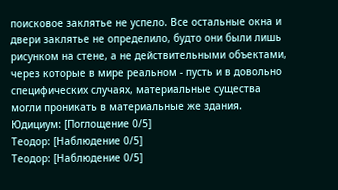поисковое заклятье не успело. Все остальные окна и двери заклятье не определило, будто они были лишь рисунком на стене, а не действительными объектами, через которые в мире реальном - пусть и в довольно специфических случаях, материальные существа могли проникать в материальные же здания.
Юдициум: [Поглощение 0/5]
Теодор: [Наблюдение 0/5]
Теодор: [Наблюдение 0/5]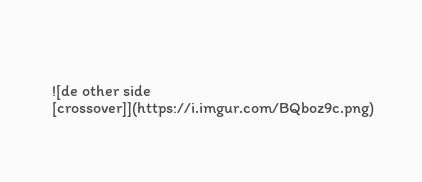![de other side [crossover]](https://i.imgur.com/BQboz9c.png)